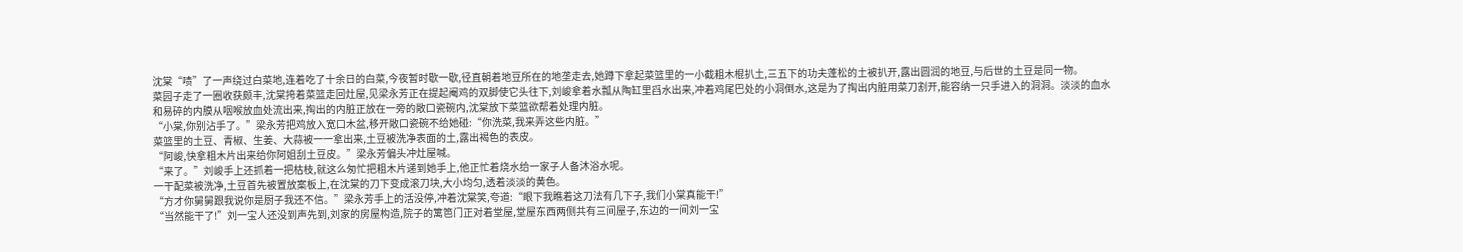沈棠“啧”了一声绕过白菜地,连着吃了十余日的白菜,今夜暂时歇一歇,径直朝着地豆所在的地垄走去,她蹲下拿起菜篮里的一小截粗木棍扒土,三五下的功夫蓬松的土被扒开,露出圆润的地豆,与后世的土豆是同一物。
菜园子走了一圈收获颇丰,沈棠挎着菜篮走回灶屋,见梁永芳正在提起阉鸡的双脚使它头往下,刘峻拿着水瓢从陶缸里舀水出来,冲着鸡尾巴处的小洞倒水,这是为了掏出内脏用菜刀割开,能容纳一只手进入的洞洞。淡淡的血水和易碎的内膜从咽喉放血处流出来,掏出的内脏正放在一旁的敞口瓷碗内,沈棠放下菜篮欲帮着处理内脏。
“小棠,你别沾手了。”梁永芳把鸡放入宽口木盆,移开敞口瓷碗不给她碰:“你洗菜,我来弄这些内脏。”
菜篮里的土豆、青椒、生姜、大蒜被一一拿出来,土豆被洗净表面的土,露出褐色的表皮。
“阿峻,快拿粗木片出来给你阿姐刮土豆皮。”梁永芳偏头冲灶屋喊。
“来了。”刘峻手上还抓着一把枯枝,就这么匆忙把粗木片递到她手上,他正忙着烧水给一家子人备沐浴水呢。
一干配菜被洗净,土豆首先被置放案板上,在沈棠的刀下变成滚刀块,大小均匀,透着淡淡的黄色。
“方才你舅舅跟我说你是厨子我还不信。”梁永芳手上的活没停,冲着沈棠笑,夸道:“眼下我瞧着这刀法有几下子,我们小棠真能干!”
“当然能干了!”刘一宝人还没到声先到,刘家的房屋构造,院子的篱笆门正对着堂屋,堂屋东西两侧共有三间屋子,东边的一间刘一宝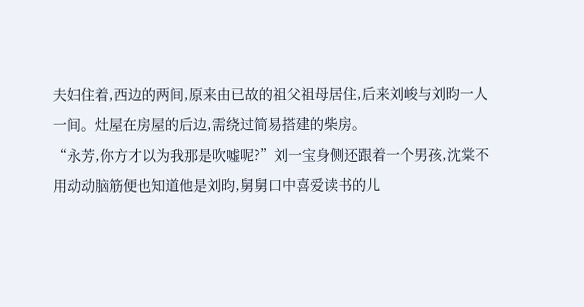夫妇住着,西边的两间,原来由已故的祖父祖母居住,后来刘峻与刘昀一人一间。灶屋在房屋的后边,需绕过简易搭建的柴房。
“永芳,你方才以为我那是吹嘘呢?”刘一宝身侧还跟着一个男孩,沈棠不用动动脑筋便也知道他是刘昀,舅舅口中喜爱读书的儿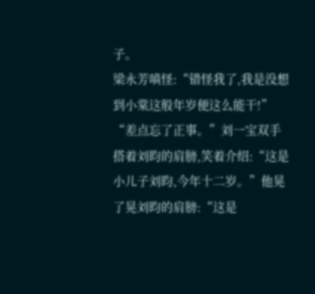子。
梁永芳嗔怪:“错怪我了,我是没想到小棠这般年岁便这么能干!”
“差点忘了正事。”刘一宝双手搭着刘昀的肩膀,笑着介绍:“这是小儿子刘昀,今年十二岁。”他晃了晃刘昀的肩膀:“这是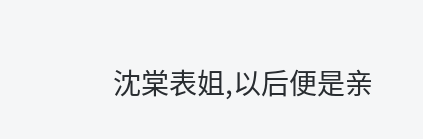沈棠表姐,以后便是亲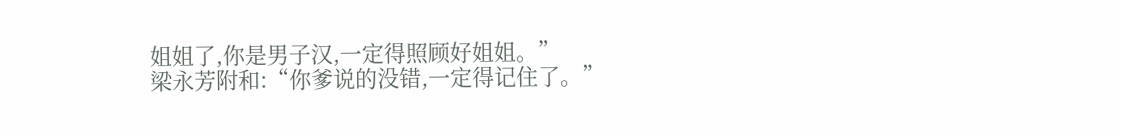姐姐了,你是男子汉,一定得照顾好姐姐。”
梁永芳附和:“你爹说的没错,一定得记住了。”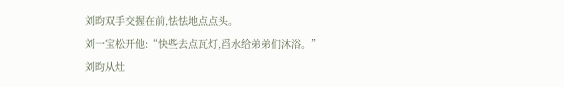刘昀双手交握在前,怯怯地点点头。
刘一宝松开他:“快些去点瓦灯,舀水给弟弟们沐浴。”
刘昀从灶